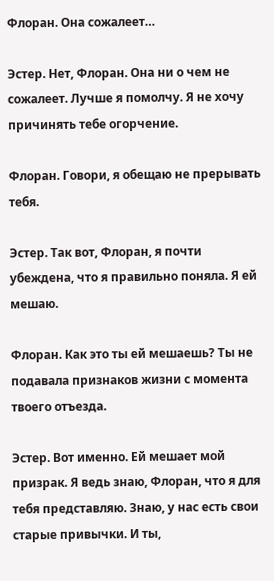Флоран. Она сожалеет…

Эстер. Нет, Флоран. Она ни о чем не сожалеет. Лучше я помолчу. Я не хочу причинять тебе огорчение.

Флоран. Говори, я обещаю не прерывать тебя.

Эстер. Так вот, Флоран, я почти убеждена, что я правильно поняла. Я ей мешаю.

Флоран. Как это ты ей мешаешь? Ты не подавала признаков жизни с момента твоего отъезда.

Эстер. Вот именно. Ей мешает мой призрак. Я ведь знаю, Флоран, что я для тебя представляю. Знаю, у нас есть свои старые привычки. И ты,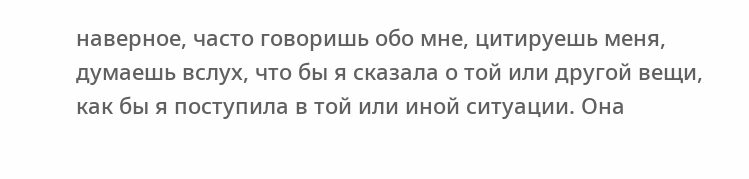наверное, часто говоришь обо мне, цитируешь меня, думаешь вслух, что бы я сказала о той или другой вещи, как бы я поступила в той или иной ситуации. Она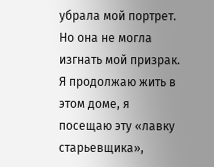убрала мой портрет. Но она не могла изгнать мой призрак. Я продолжаю жить в этом доме, я посещаю эту «лавку старьевщика»,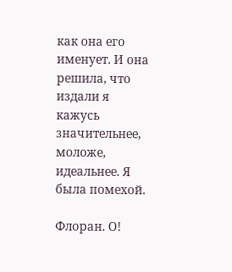как она его именует. И она решила, что издали я кажусь значительнее, моложе, идеальнее. Я была помехой.

Флоран. О!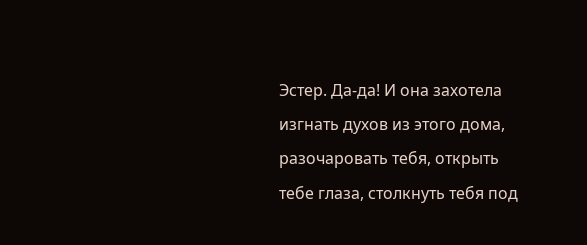Эстер. Да-да! И она захотела изгнать духов из этого дома, разочаровать тебя, открыть тебе глаза, столкнуть тебя под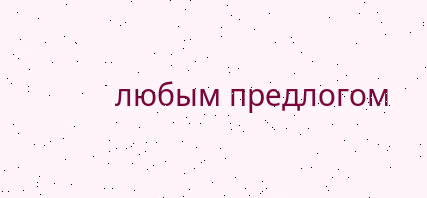любым предлогом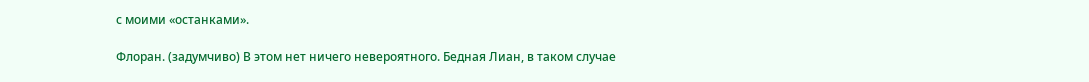с моими «останками».

Флоран. (задумчиво) В этом нет ничего невероятного. Бедная Лиан, в таком случае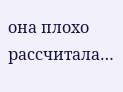она плохо рассчитала…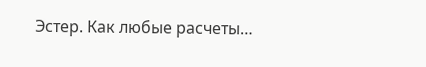Эстер. Как любые расчеты…